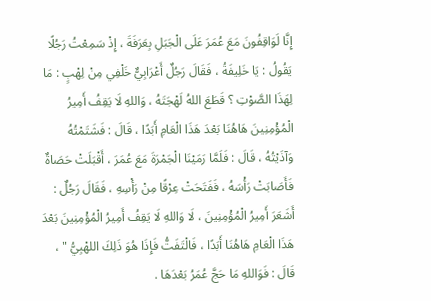إِنَّا لَوَاقِفُونَ مَعَ عُمَرَ عَلَى الْجَبَلِ بِعَرَفَةَ ، إِذْ سَمِعْتُ رَجُلًا يَقُولُ : يَا خَلِيفَةُ ، فَقَالَ رَجُلٌ أَعْرَابِيٌّ خَلْفِي مِنْ لِهْبٍ : مَا لِهَذَا الصَّوْتِ ؟ قَطَعَ اللهُ لَهْجَتَهُ ، وَاللهِ لَا يَقِفُ أَمِيرُ الْمُؤْمِنِينَ هَاهُنَا بَعْدَ هَذَا الْعَامِ أَبَدًا ، قَالَ : فَشَتَمْتُهُ وَآذَيْتُهُ ، قَالَ : فَلَمَّا رَمَيْنَا الْجَمْرَةَ مَعَ عُمَرَ ، أَقْبَلَتْ حَصَاةٌ فَأَصَابَتْ رَأْسَهُ ، فَفَتَحَتْ عِرْقًا مِنْ رَأْسِهِ ، فَقَالَ رَجُلٌ : أَشَعَرَ أَمِيرُ الْمُؤْمِنِينَ ، لَا وَاللهِ لَا يَقِفُ أَمِيرُ الْمُؤْمِنِينَ بَعْدَ هَذَا الْعَامِ هَاهُنَا أَبَدًا ، فَالْتَفَتُّ فَإِذَا هُوَ ذَلِكَ اللهْبِيُّ " ، قَالَ : فَوَاللهِ مَا حَجَّ عُمَرُ بَعْدَهَا .